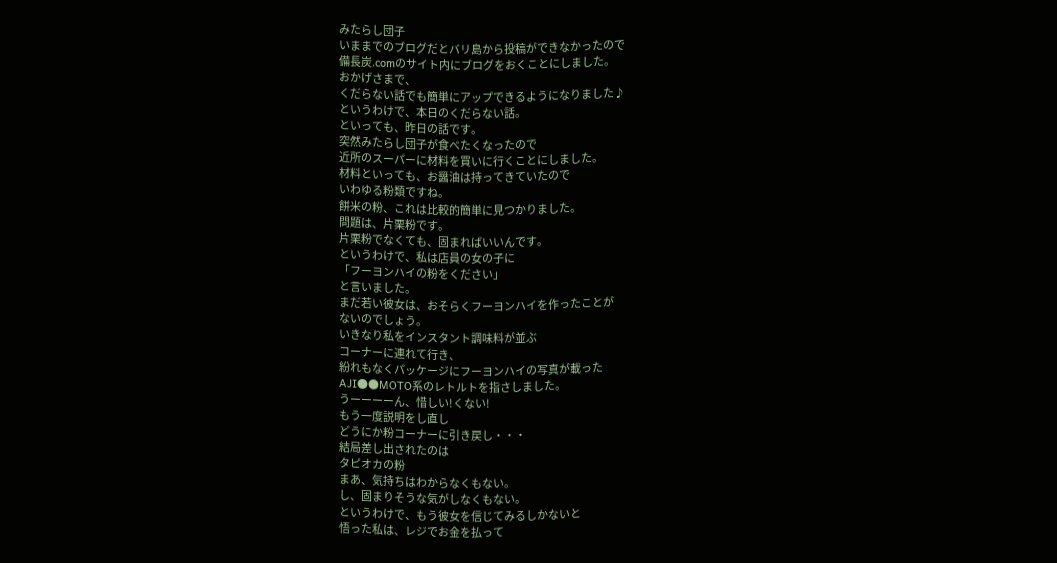みたらし団子
いままでのブログだとバリ島から投稿ができなかったので
備長炭.comのサイト内にブログをおくことにしました。
おかげさまで、
くだらない話でも簡単にアップできるようになりました♪
というわけで、本日のくだらない話。
といっても、昨日の話です。
突然みたらし団子が食べたくなったので
近所のスーパーに材料を買いに行くことにしました。
材料といっても、お醤油は持ってきていたので
いわゆる粉類ですね。
餅米の粉、これは比較的簡単に見つかりました。
問題は、片栗粉です。
片栗粉でなくても、固まればいいんです。
というわけで、私は店員の女の子に
「フーヨンハイの粉をください」
と言いました。
まだ若い彼女は、おそらくフーヨンハイを作ったことが
ないのでしょう。
いきなり私をインスタント調味料が並ぶ
コーナーに連れて行き、
紛れもなくパッケージにフーヨンハイの写真が載った
AJI●●MOTO系のレトルトを指さしました。
うーーーーん、惜しい!くない!
もう一度説明をし直し
どうにか粉コーナーに引き戻し・・・
結局差し出されたのは
タピオカの粉
まあ、気持ちはわからなくもない。
し、固まりそうな気がしなくもない。
というわけで、もう彼女を信じてみるしかないと
悟った私は、レジでお金を払って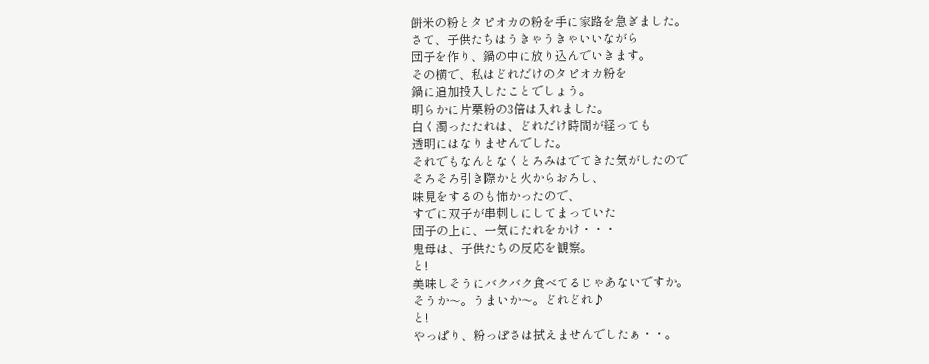餅米の粉とタピオカの粉を手に家路を急ぎました。
さて、子供たちはうきゃうきゃいいながら
団子を作り、鍋の中に放り込んでいきます。
その横で、私はどれだけのタピオカ粉を
鍋に追加投入したことでしょう。
明らかに片栗粉の3倍は入れました。
白く濁ったたれは、どれだけ時間が経っても
透明にはなりませんでした。
それでもなんとなくとろみはでてきた気がしたので
そろそろ引き際かと火からおろし、
味見をするのも怖かったので、
すでに双子が串刺しにしてまっていた
団子の上に、一気にたれをかけ・・・
鬼母は、子供たちの反応を観察。
と!
美味しそうにバクバク食べてるじゃあないですか。
そうか〜。うまいか〜。どれどれ♪
と!
やっぱり、粉っぽさは拭えませんでしたぁ・・。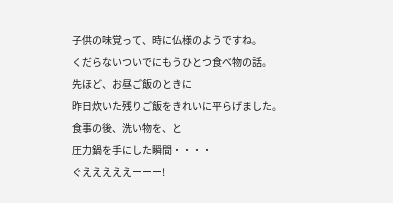子供の味覚って、時に仏様のようですね。
くだらないついでにもうひとつ食べ物の話。
先ほど、お昼ご飯のときに
昨日炊いた残りご飯をきれいに平らげました。
食事の後、洗い物を、と
圧力鍋を手にした瞬間・・・・
ぐえええええーーー!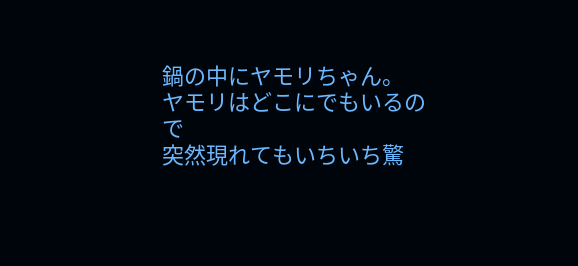鍋の中にヤモリちゃん。
ヤモリはどこにでもいるので
突然現れてもいちいち驚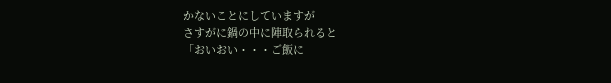かないことにしていますが
さすがに鍋の中に陣取られると
「おいおい・・・ご飯に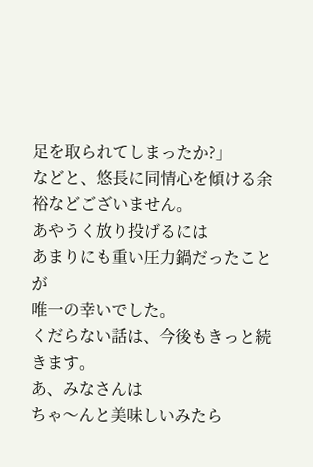足を取られてしまったか?」
などと、悠長に同情心を傾ける余裕などございません。
あやうく放り投げるには
あまりにも重い圧力鍋だったことが
唯一の幸いでした。
くだらない話は、今後もきっと続きます。
あ、みなさんは
ちゃ〜んと美味しいみたら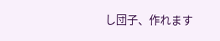し団子、作れます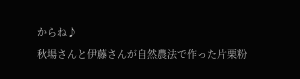からね♪
秋場さんと伊藤さんが自然農法で作った片栗粉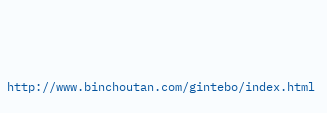http://www.binchoutan.com/gintebo/index.html